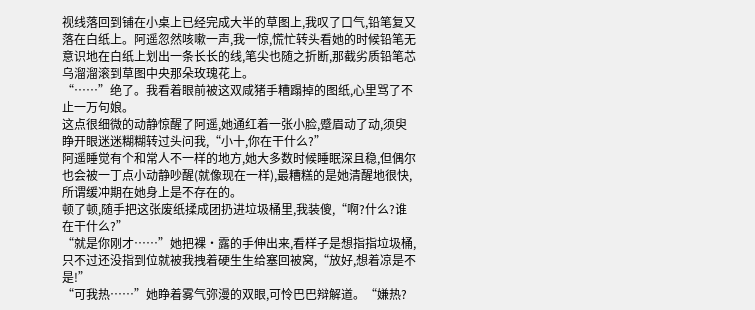视线落回到铺在小桌上已经完成大半的草图上,我叹了口气,铅笔复又落在白纸上。阿遥忽然咳嗽一声,我一惊,慌忙转头看她的时候铅笔无意识地在白纸上划出一条长长的线,笔尖也随之折断,那截劣质铅笔芯乌溜溜滚到草图中央那朵玫瑰花上。
“……”绝了。我看着眼前被这双咸猪手糟蹋掉的图纸,心里骂了不止一万句娘。
这点很细微的动静惊醒了阿遥,她通红着一张小脸,蹙眉动了动,须臾睁开眼迷迷糊糊转过头问我,“小十,你在干什么?”
阿遥睡觉有个和常人不一样的地方,她大多数时候睡眠深且稳,但偶尔也会被一丁点小动静吵醒(就像现在一样),最糟糕的是她清醒地很快,所谓缓冲期在她身上是不存在的。
顿了顿,随手把这张废纸揉成团扔进垃圾桶里,我装傻,“啊?什么?谁在干什么?”
“就是你刚才……”她把裸·露的手伸出来,看样子是想指指垃圾桶,只不过还没指到位就被我拽着硬生生给塞回被窝,“放好,想着凉是不是!”
“可我热……”她睁着雾气弥漫的双眼,可怜巴巴辩解道。“嫌热?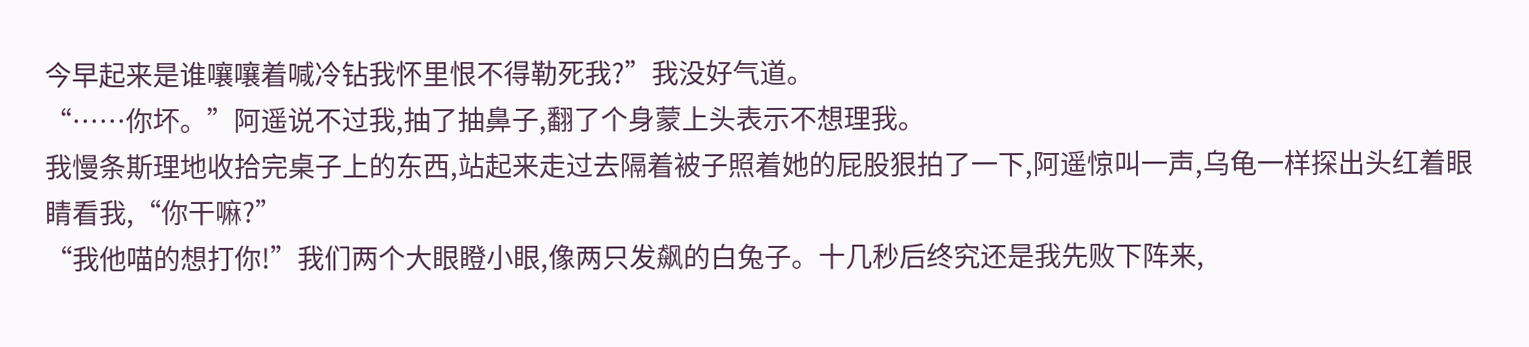今早起来是谁嚷嚷着喊冷钻我怀里恨不得勒死我?”我没好气道。
“……你坏。”阿遥说不过我,抽了抽鼻子,翻了个身蒙上头表示不想理我。
我慢条斯理地收拾完桌子上的东西,站起来走过去隔着被子照着她的屁股狠拍了一下,阿遥惊叫一声,乌龟一样探出头红着眼睛看我,“你干嘛?”
“我他喵的想打你!”我们两个大眼瞪小眼,像两只发飙的白兔子。十几秒后终究还是我先败下阵来,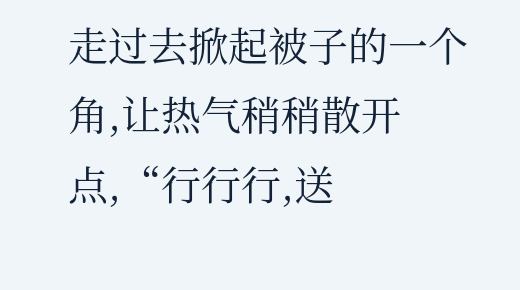走过去掀起被子的一个角,让热气稍稍散开点,“行行行,送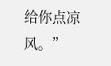给你点凉风。”